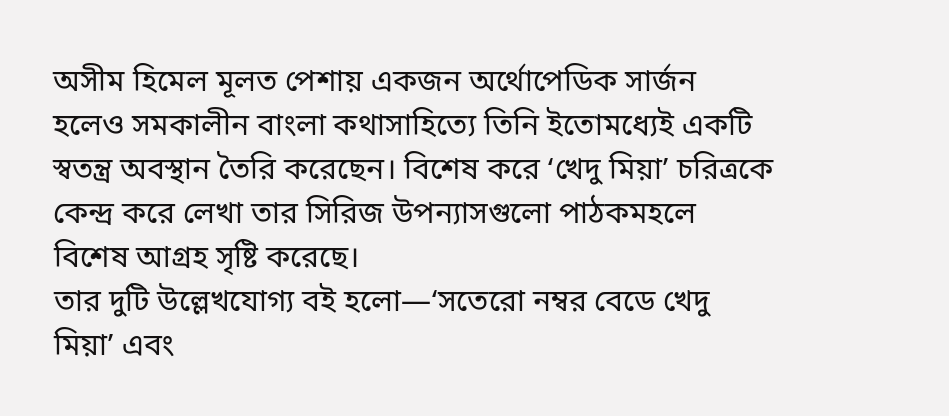অসীম হিমেল মূলত পেশায় একজন অর্থোপেডিক সার্জন হলেও সমকালীন বাংলা কথাসাহিত্যে তিনি ইতোমধ্যেই একটি স্বতন্ত্র অবস্থান তৈরি করেছেন। বিশেষ করে ‘খেদু মিয়া’ চরিত্রকে কেন্দ্র করে লেখা তার সিরিজ উপন্যাসগুলো পাঠকমহলে বিশেষ আগ্রহ সৃষ্টি করেছে।
তার দুটি উল্লেখযোগ্য বই হলো—‘সতেরো নম্বর বেডে খেদু মিয়া’ এবং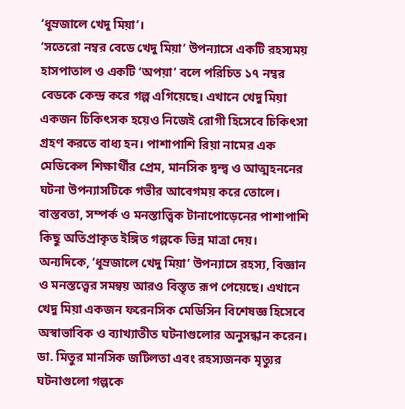‘ধূম্রজালে খেদু মিয়া’।
‘সতেরো নম্বর বেডে খেদু মিয়া’ উপন্যাসে একটি রহস্যময় হাসপাতাল ও একটি ‘অপয়া’ বলে পরিচিত ১৭ নম্বর বেডকে কেন্দ্র করে গল্প এগিয়েছে। এখানে খেদু মিয়া একজন চিকিৎসক হয়েও নিজেই রোগী হিসেবে চিকিৎসা গ্রহণ করতে বাধ্য হন। পাশাপাশি রিয়া নামের এক মেডিকেল শিক্ষার্থীর প্রেম, মানসিক দ্বন্দ্ব ও আত্মহননের ঘটনা উপন্যাসটিকে গভীর আবেগময় করে তোলে। বাস্তবতা, সম্পর্ক ও মনস্তাত্ত্বিক টানাপোড়েনের পাশাপাশি কিছু অতিপ্রাকৃত ইঙ্গিত গল্পকে ভিন্ন মাত্রা দেয়।
অন্যদিকে, ‘ধূম্রজালে খেদু মিয়া’ উপন্যাসে রহস্য, বিজ্ঞান ও মনস্তত্ত্বের সমন্বয় আরও বিস্তৃত রূপ পেয়েছে। এখানে খেদু মিয়া একজন ফরেনসিক মেডিসিন বিশেষজ্ঞ হিসেবে অস্বাভাবিক ও ব্যাখ্যাতীত ঘটনাগুলোর অনুসন্ধান করেন। ডা. মিতুর মানসিক জটিলতা এবং রহস্যজনক মৃত্যুর ঘটনাগুলো গল্পকে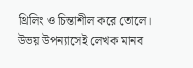থ্রিলিং ও চিন্তাশীল করে তোলে।
উভয় উপন্যাসেই লেখক মানব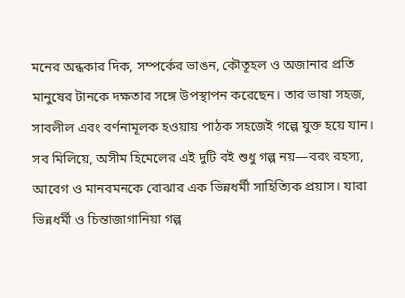মনের অন্ধকার দিক, সম্পর্কের ভাঙন, কৌতূহল ও অজানার প্রতি মানুষের টানকে দক্ষতার সঙ্গে উপস্থাপন করেছেন। তার ভাষা সহজ, সাবলীল এবং বর্ণনামূলক হওয়ায় পাঠক সহজেই গল্পে যুক্ত হয়ে যান।
সব মিলিয়ে, অসীম হিমেলের এই দুটি বই শুধু গল্প নয়—বরং রহস্য, আবেগ ও মানবমনকে বোঝার এক ভিন্নধর্মী সাহিত্যিক প্রয়াস। যারা ভিন্নধর্মী ও চিন্তাজাগানিয়া গল্প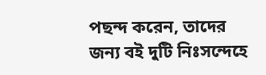পছন্দ করেন, তাদের জন্য বই দুটি নিঃসন্দেহে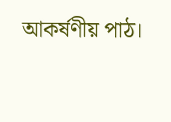আকর্ষণীয় পাঠ।